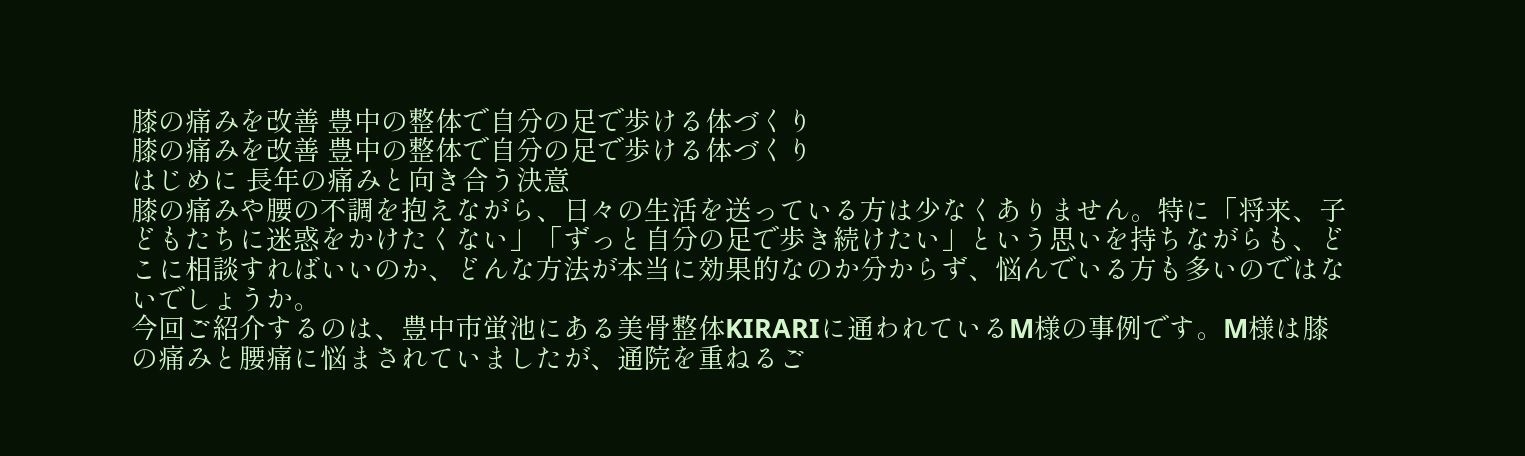膝の痛みを改善 豊中の整体で自分の足で歩ける体づくり
膝の痛みを改善 豊中の整体で自分の足で歩ける体づくり
はじめに 長年の痛みと向き合う決意
膝の痛みや腰の不調を抱えながら、日々の生活を送っている方は少なくありません。特に「将来、子どもたちに迷惑をかけたくない」「ずっと自分の足で歩き続けたい」という思いを持ちながらも、どこに相談すればいいのか、どんな方法が本当に効果的なのか分からず、悩んでいる方も多いのではないでしょうか。
今回ご紹介するのは、豊中市蛍池にある美骨整体KIRARIに通われているM様の事例です。M様は膝の痛みと腰痛に悩まされていましたが、通院を重ねるご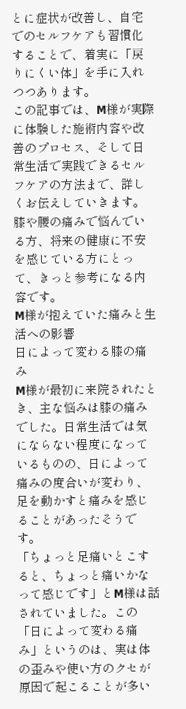とに症状が改善し、自宅でのセルフケアも習慣化することで、着実に「戻りにくい体」を手に入れつつあります。
この記事では、M様が実際に体験した施術内容や改善のプロセス、そして日常生活で実践できるセルフケアの方法まで、詳しくお伝えしていきます。膝や腰の痛みで悩んでいる方、将来の健康に不安を感じている方にとって、きっと参考になる内容です。
M様が抱えていた痛みと生活への影響
日によって変わる膝の痛み
M様が最初に来院されたとき、主な悩みは膝の痛みでした。日常生活では気にならない程度になっているものの、日によって痛みの度合いが変わり、足を動かすと痛みを感じることがあったそうです。
「ちょっと足痛いとこすると、ちょっと痛いかなって感じです」とM様は話されていました。この「日によって変わる痛み」というのは、実は体の歪みや使い方のクセが原因で起こることが多い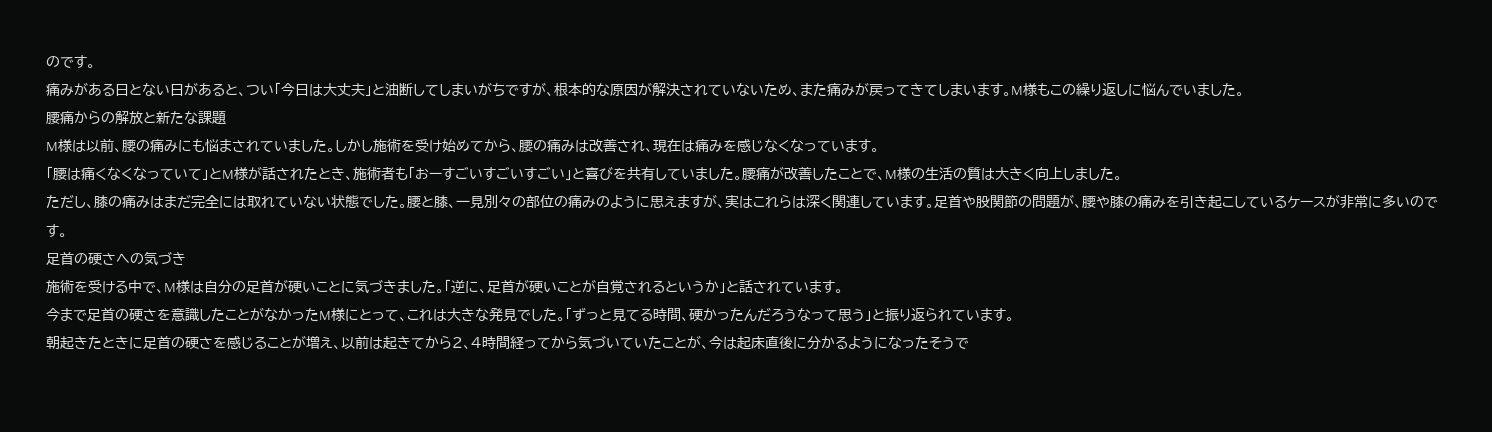のです。
痛みがある日とない日があると、つい「今日は大丈夫」と油断してしまいがちですが、根本的な原因が解決されていないため、また痛みが戻ってきてしまいます。M様もこの繰り返しに悩んでいました。
腰痛からの解放と新たな課題
M様は以前、腰の痛みにも悩まされていました。しかし施術を受け始めてから、腰の痛みは改善され、現在は痛みを感じなくなっています。
「腰は痛くなくなっていて」とM様が話されたとき、施術者も「おーすごいすごいすごい」と喜びを共有していました。腰痛が改善したことで、M様の生活の質は大きく向上しました。
ただし、膝の痛みはまだ完全には取れていない状態でした。腰と膝、一見別々の部位の痛みのように思えますが、実はこれらは深く関連しています。足首や股関節の問題が、腰や膝の痛みを引き起こしているケースが非常に多いのです。
足首の硬さへの気づき
施術を受ける中で、M様は自分の足首が硬いことに気づきました。「逆に、足首が硬いことが自覚されるというか」と話されています。
今まで足首の硬さを意識したことがなかったM様にとって、これは大きな発見でした。「ずっと見てる時間、硬かったんだろうなって思う」と振り返られています。
朝起きたときに足首の硬さを感じることが増え、以前は起きてから2、4時間経ってから気づいていたことが、今は起床直後に分かるようになったそうで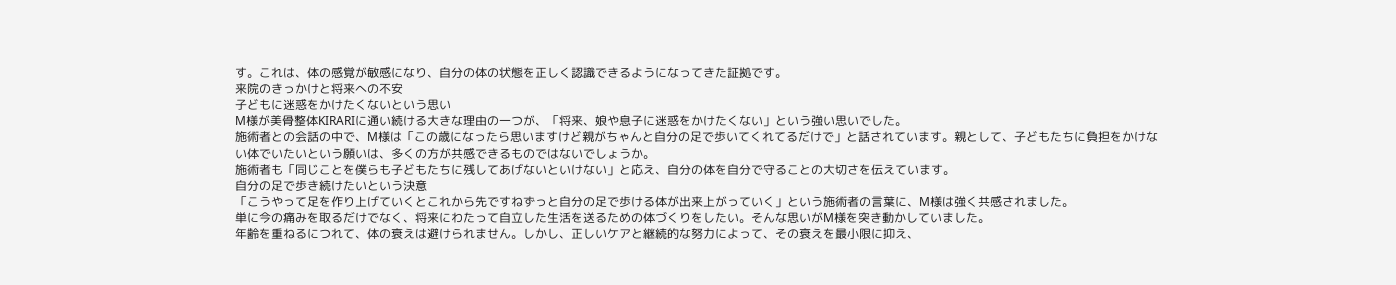す。これは、体の感覚が敏感になり、自分の体の状態を正しく認識できるようになってきた証拠です。
来院のきっかけと将来への不安
子どもに迷惑をかけたくないという思い
M様が美骨整体KIRARIに通い続ける大きな理由の一つが、「将来、娘や息子に迷惑をかけたくない」という強い思いでした。
施術者との会話の中で、M様は「この歳になったら思いますけど親がちゃんと自分の足で歩いてくれてるだけで」と話されています。親として、子どもたちに負担をかけない体でいたいという願いは、多くの方が共感できるものではないでしょうか。
施術者も「同じことを僕らも子どもたちに残してあげないといけない」と応え、自分の体を自分で守ることの大切さを伝えています。
自分の足で歩き続けたいという決意
「こうやって足を作り上げていくとこれから先ですねずっと自分の足で歩ける体が出来上がっていく」という施術者の言葉に、M様は強く共感されました。
単に今の痛みを取るだけでなく、将来にわたって自立した生活を送るための体づくりをしたい。そんな思いがM様を突き動かしていました。
年齢を重ねるにつれて、体の衰えは避けられません。しかし、正しいケアと継続的な努力によって、その衰えを最小限に抑え、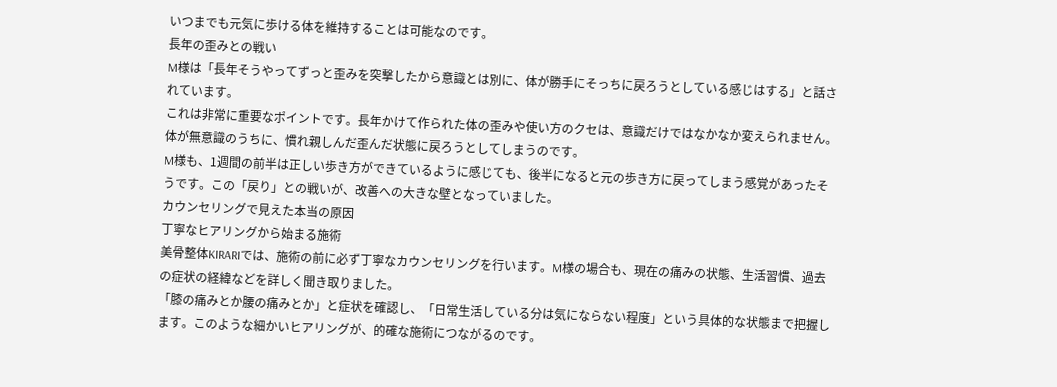いつまでも元気に歩ける体を維持することは可能なのです。
長年の歪みとの戦い
M様は「長年そうやってずっと歪みを突撃したから意識とは別に、体が勝手にそっちに戻ろうとしている感じはする」と話されています。
これは非常に重要なポイントです。長年かけて作られた体の歪みや使い方のクセは、意識だけではなかなか変えられません。体が無意識のうちに、慣れ親しんだ歪んだ状態に戻ろうとしてしまうのです。
M様も、1週間の前半は正しい歩き方ができているように感じても、後半になると元の歩き方に戻ってしまう感覚があったそうです。この「戻り」との戦いが、改善への大きな壁となっていました。
カウンセリングで見えた本当の原因
丁寧なヒアリングから始まる施術
美骨整体KIRARIでは、施術の前に必ず丁寧なカウンセリングを行います。M様の場合も、現在の痛みの状態、生活習慣、過去の症状の経緯などを詳しく聞き取りました。
「膝の痛みとか腰の痛みとか」と症状を確認し、「日常生活している分は気にならない程度」という具体的な状態まで把握します。このような細かいヒアリングが、的確な施術につながるのです。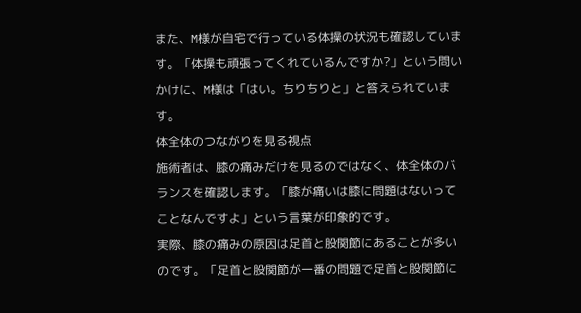また、M様が自宅で行っている体操の状況も確認しています。「体操も頑張ってくれているんですか?」という問いかけに、M様は「はい。ちりちりと」と答えられています。
体全体のつながりを見る視点
施術者は、膝の痛みだけを見るのではなく、体全体のバランスを確認します。「膝が痛いは膝に問題はないってことなんですよ」という言葉が印象的です。
実際、膝の痛みの原因は足首と股関節にあることが多いのです。「足首と股関節が一番の問題で足首と股関節に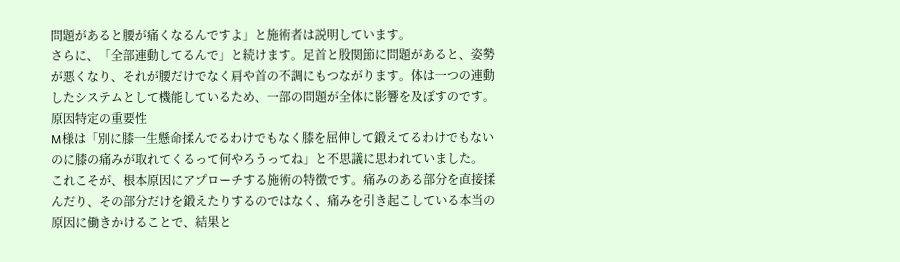問題があると腰が痛くなるんですよ」と施術者は説明しています。
さらに、「全部連動してるんで」と続けます。足首と股関節に問題があると、姿勢が悪くなり、それが腰だけでなく肩や首の不調にもつながります。体は一つの連動したシステムとして機能しているため、一部の問題が全体に影響を及ぼすのです。
原因特定の重要性
M様は「別に膝一生懸命揉んでるわけでもなく膝を屈伸して鍛えてるわけでもないのに膝の痛みが取れてくるって何やろうってね」と不思議に思われていました。
これこそが、根本原因にアプローチする施術の特徴です。痛みのある部分を直接揉んだり、その部分だけを鍛えたりするのではなく、痛みを引き起こしている本当の原因に働きかけることで、結果と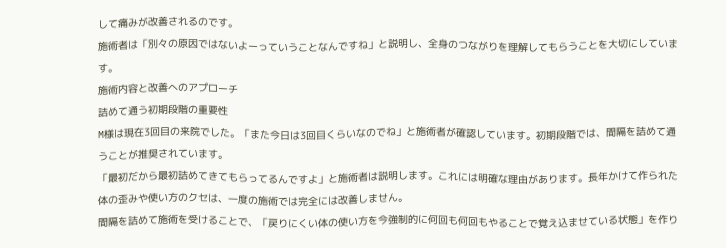して痛みが改善されるのです。
施術者は「別々の原因ではないよーっていうことなんですね」と説明し、全身のつながりを理解してもらうことを大切にしています。
施術内容と改善へのアプローチ
詰めて通う初期段階の重要性
M様は現在3回目の来院でした。「また今日は3回目くらいなのでね」と施術者が確認しています。初期段階では、間隔を詰めて通うことが推奨されています。
「最初だから最初詰めてきてもらってるんですよ」と施術者は説明します。これには明確な理由があります。長年かけて作られた体の歪みや使い方のクセは、一度の施術では完全には改善しません。
間隔を詰めて施術を受けることで、「戻りにくい体の使い方を今強制的に何回も何回もやることで覚え込ませている状態」を作り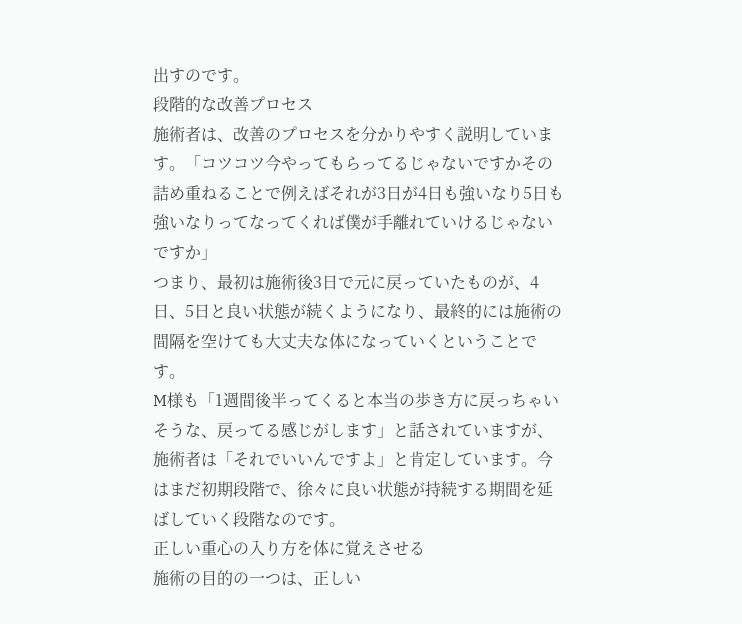出すのです。
段階的な改善プロセス
施術者は、改善のプロセスを分かりやすく説明しています。「コツコツ今やってもらってるじゃないですかその詰め重ねることで例えばそれが3日が4日も強いなり5日も強いなりってなってくれば僕が手離れていけるじゃないですか」
つまり、最初は施術後3日で元に戻っていたものが、4日、5日と良い状態が続くようになり、最終的には施術の間隔を空けても大丈夫な体になっていくということです。
M様も「1週間後半ってくると本当の歩き方に戻っちゃいそうな、戻ってる感じがします」と話されていますが、施術者は「それでいいんですよ」と肯定しています。今はまだ初期段階で、徐々に良い状態が持続する期間を延ばしていく段階なのです。
正しい重心の入り方を体に覚えさせる
施術の目的の一つは、正しい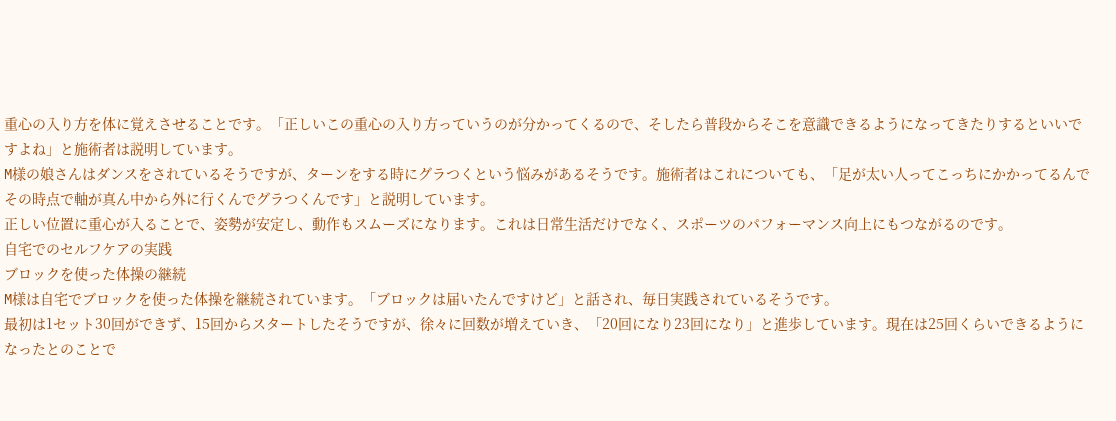重心の入り方を体に覚えさせることです。「正しいこの重心の入り方っていうのが分かってくるので、そしたら普段からそこを意識できるようになってきたりするといいですよね」と施術者は説明しています。
M様の娘さんはダンスをされているそうですが、ターンをする時にグラつくという悩みがあるそうです。施術者はこれについても、「足が太い人ってこっちにかかってるんでその時点で軸が真ん中から外に行くんでグラつくんです」と説明しています。
正しい位置に重心が入ることで、姿勢が安定し、動作もスムーズになります。これは日常生活だけでなく、スポーツのパフォーマンス向上にもつながるのです。
自宅でのセルフケアの実践
ブロックを使った体操の継続
M様は自宅でブロックを使った体操を継続されています。「ブロックは届いたんですけど」と話され、毎日実践されているそうです。
最初は1セット30回ができず、15回からスタートしたそうですが、徐々に回数が増えていき、「20回になり23回になり」と進歩しています。現在は25回くらいできるようになったとのことで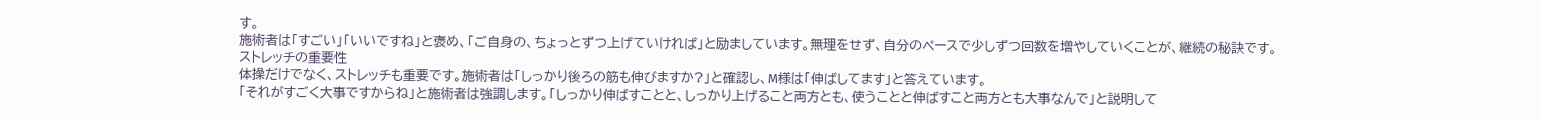す。
施術者は「すごい」「いいですね」と褒め、「ご自身の、ちょっとずつ上げていければ」と励ましています。無理をせず、自分のペースで少しずつ回数を増やしていくことが、継続の秘訣です。
ストレッチの重要性
体操だけでなく、ストレッチも重要です。施術者は「しっかり後ろの筋も伸びますか?」と確認し、M様は「伸ばしてます」と答えています。
「それがすごく大事ですからね」と施術者は強調します。「しっかり伸ばすことと、しっかり上げること両方とも、使うことと伸ばすこと両方とも大事なんで」と説明して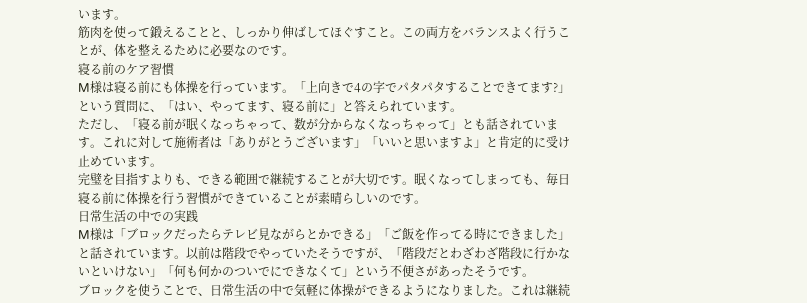います。
筋肉を使って鍛えることと、しっかり伸ばしてほぐすこと。この両方をバランスよく行うことが、体を整えるために必要なのです。
寝る前のケア習慣
M様は寝る前にも体操を行っています。「上向きで4の字でパタパタすることできてます?」という質問に、「はい、やってます、寝る前に」と答えられています。
ただし、「寝る前が眠くなっちゃって、数が分からなくなっちゃって」とも話されています。これに対して施術者は「ありがとうございます」「いいと思いますよ」と肯定的に受け止めています。
完璧を目指すよりも、できる範囲で継続することが大切です。眠くなってしまっても、毎日寝る前に体操を行う習慣ができていることが素晴らしいのです。
日常生活の中での実践
M様は「ブロックだったらテレビ見ながらとかできる」「ご飯を作ってる時にできました」と話されています。以前は階段でやっていたそうですが、「階段だとわざわざ階段に行かないといけない」「何も何かのついでにできなくて」という不便さがあったそうです。
ブロックを使うことで、日常生活の中で気軽に体操ができるようになりました。これは継続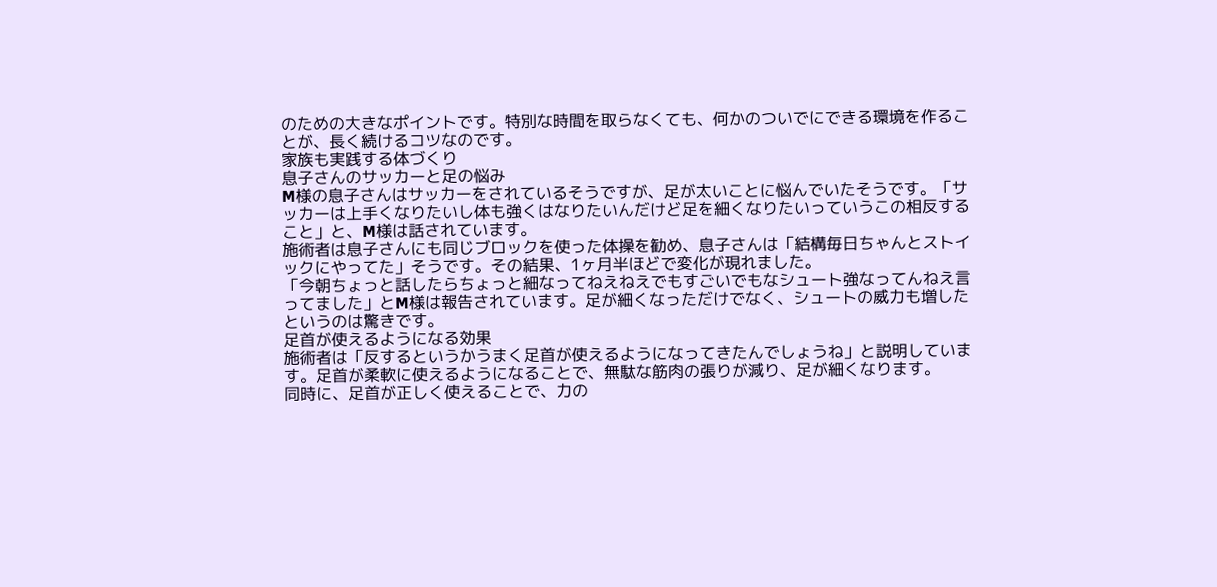のための大きなポイントです。特別な時間を取らなくても、何かのついでにできる環境を作ることが、長く続けるコツなのです。
家族も実践する体づくり
息子さんのサッカーと足の悩み
M様の息子さんはサッカーをされているそうですが、足が太いことに悩んでいたそうです。「サッカーは上手くなりたいし体も強くはなりたいんだけど足を細くなりたいっていうこの相反すること」と、M様は話されています。
施術者は息子さんにも同じブロックを使った体操を勧め、息子さんは「結構毎日ちゃんとストイックにやってた」そうです。その結果、1ヶ月半ほどで変化が現れました。
「今朝ちょっと話したらちょっと細なってねえねえでもすごいでもなシュート強なってんねえ言ってました」とM様は報告されています。足が細くなっただけでなく、シュートの威力も増したというのは驚きです。
足首が使えるようになる効果
施術者は「反するというかうまく足首が使えるようになってきたんでしょうね」と説明しています。足首が柔軟に使えるようになることで、無駄な筋肉の張りが減り、足が細くなります。
同時に、足首が正しく使えることで、力の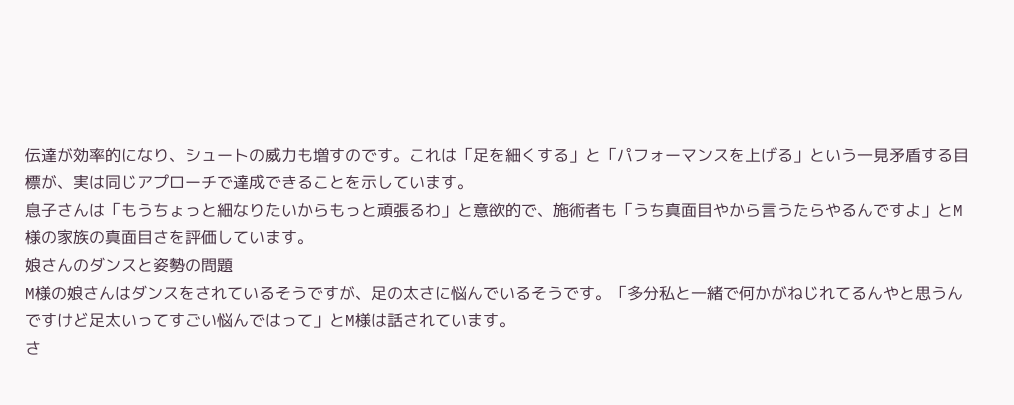伝達が効率的になり、シュートの威力も増すのです。これは「足を細くする」と「パフォーマンスを上げる」という一見矛盾する目標が、実は同じアプローチで達成できることを示しています。
息子さんは「もうちょっと細なりたいからもっと頑張るわ」と意欲的で、施術者も「うち真面目やから言うたらやるんですよ」とM様の家族の真面目さを評価しています。
娘さんのダンスと姿勢の問題
M様の娘さんはダンスをされているそうですが、足の太さに悩んでいるそうです。「多分私と一緒で何かがねじれてるんやと思うんですけど足太いってすごい悩んではって」とM様は話されています。
さ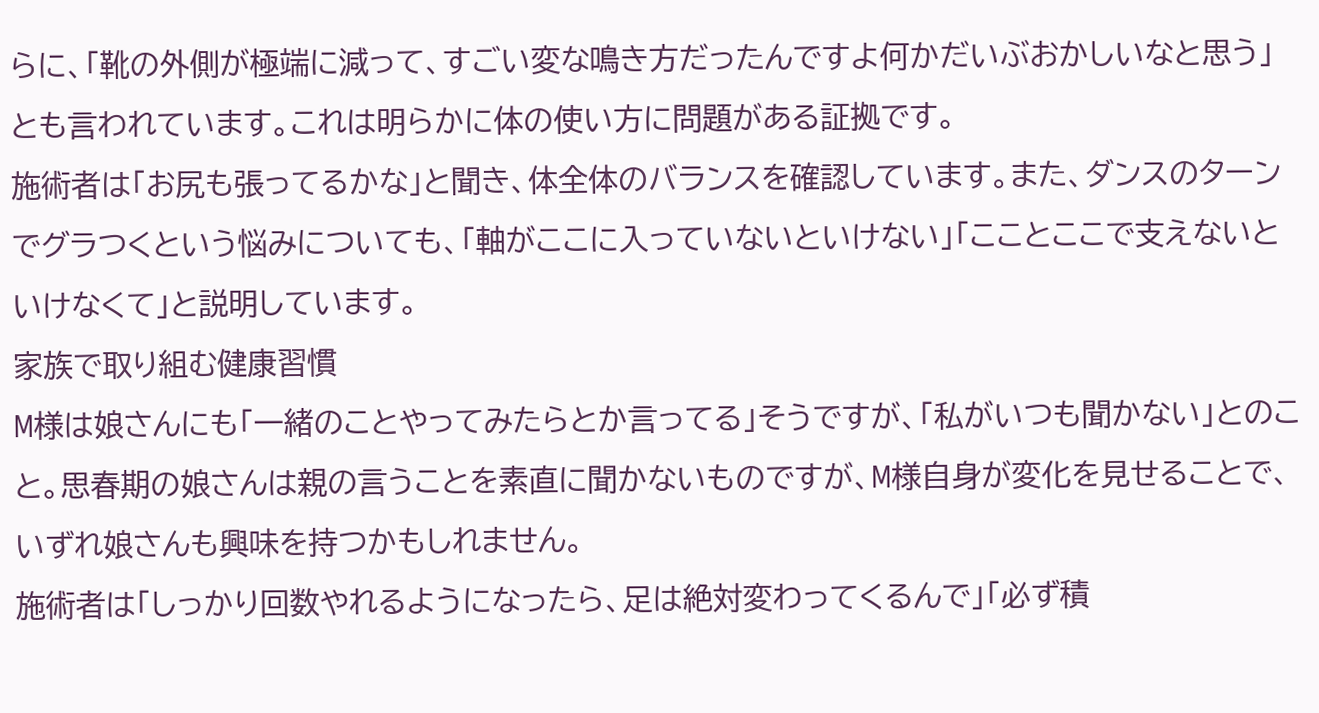らに、「靴の外側が極端に減って、すごい変な鳴き方だったんですよ何かだいぶおかしいなと思う」とも言われています。これは明らかに体の使い方に問題がある証拠です。
施術者は「お尻も張ってるかな」と聞き、体全体のバランスを確認しています。また、ダンスのターンでグラつくという悩みについても、「軸がここに入っていないといけない」「こことここで支えないといけなくて」と説明しています。
家族で取り組む健康習慣
M様は娘さんにも「一緒のことやってみたらとか言ってる」そうですが、「私がいつも聞かない」とのこと。思春期の娘さんは親の言うことを素直に聞かないものですが、M様自身が変化を見せることで、いずれ娘さんも興味を持つかもしれません。
施術者は「しっかり回数やれるようになったら、足は絶対変わってくるんで」「必ず積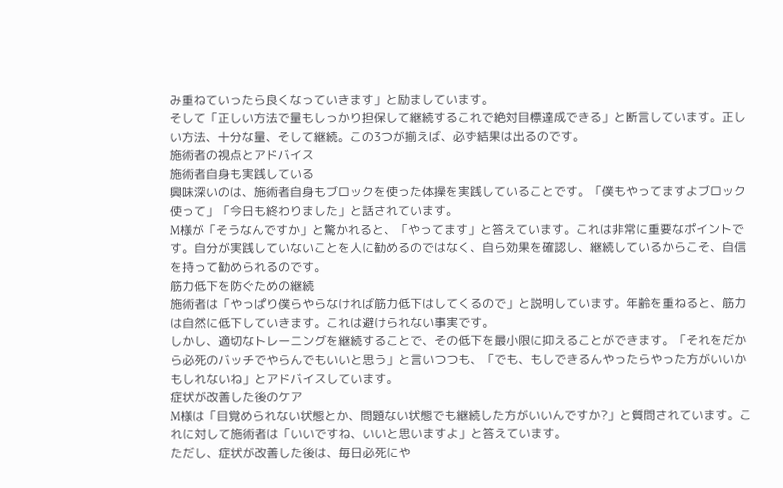み重ねていったら良くなっていきます」と励ましています。
そして「正しい方法で量もしっかり担保して継続するこれで絶対目標達成できる」と断言しています。正しい方法、十分な量、そして継続。この3つが揃えば、必ず結果は出るのです。
施術者の視点とアドバイス
施術者自身も実践している
興味深いのは、施術者自身もブロックを使った体操を実践していることです。「僕もやってますよブロック使って」「今日も終わりました」と話されています。
M様が「そうなんですか」と驚かれると、「やってます」と答えています。これは非常に重要なポイントです。自分が実践していないことを人に勧めるのではなく、自ら効果を確認し、継続しているからこそ、自信を持って勧められるのです。
筋力低下を防ぐための継続
施術者は「やっぱり僕らやらなければ筋力低下はしてくるので」と説明しています。年齢を重ねると、筋力は自然に低下していきます。これは避けられない事実です。
しかし、適切なトレーニングを継続することで、その低下を最小限に抑えることができます。「それをだから必死のバッチでやらんでもいいと思う」と言いつつも、「でも、もしできるんやったらやった方がいいかもしれないね」とアドバイスしています。
症状が改善した後のケア
M様は「目覚められない状態とか、問題ない状態でも継続した方がいいんですか?」と質問されています。これに対して施術者は「いいですね、いいと思いますよ」と答えています。
ただし、症状が改善した後は、毎日必死にや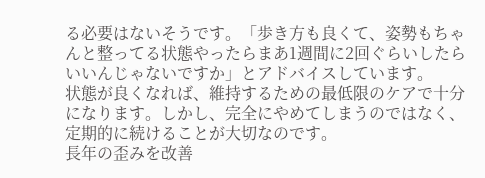る必要はないそうです。「歩き方も良くて、姿勢もちゃんと整ってる状態やったらまあ1週間に2回ぐらいしたらいいんじゃないですか」とアドバイスしています。
状態が良くなれば、維持するための最低限のケアで十分になります。しかし、完全にやめてしまうのではなく、定期的に続けることが大切なのです。
長年の歪みを改善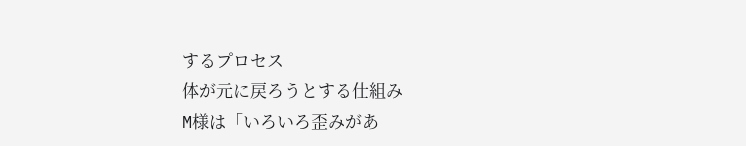するプロセス
体が元に戻ろうとする仕組み
M様は「いろいろ歪みがあ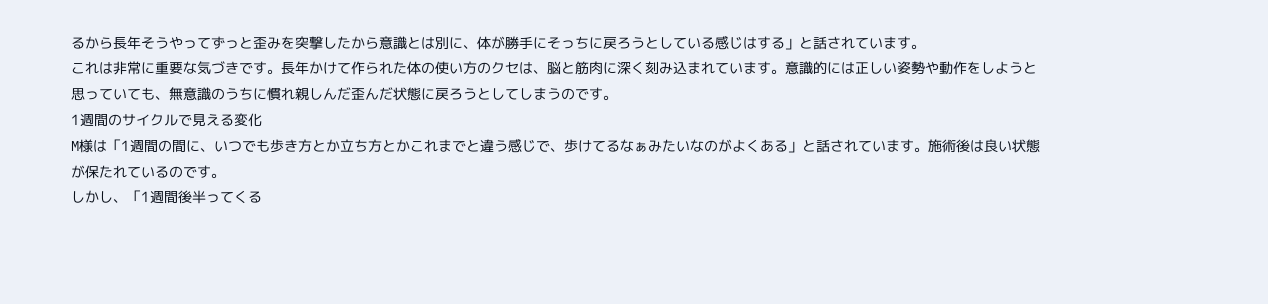るから長年そうやってずっと歪みを突撃したから意識とは別に、体が勝手にそっちに戻ろうとしている感じはする」と話されています。
これは非常に重要な気づきです。長年かけて作られた体の使い方のクセは、脳と筋肉に深く刻み込まれています。意識的には正しい姿勢や動作をしようと思っていても、無意識のうちに慣れ親しんだ歪んだ状態に戻ろうとしてしまうのです。
1週間のサイクルで見える変化
M様は「1週間の間に、いつでも歩き方とか立ち方とかこれまでと違う感じで、歩けてるなぁみたいなのがよくある」と話されています。施術後は良い状態が保たれているのです。
しかし、「1週間後半ってくる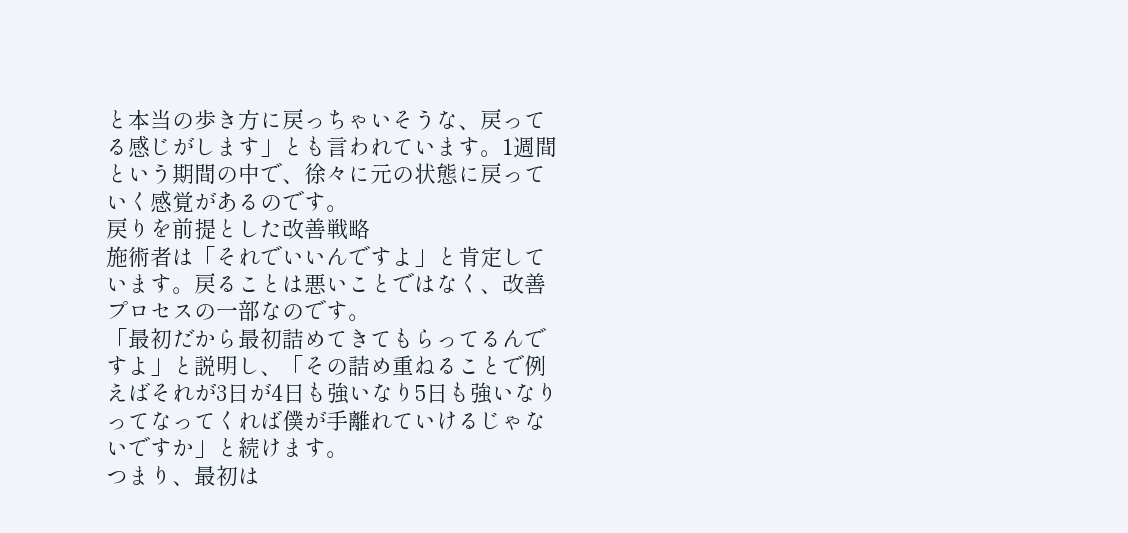と本当の歩き方に戻っちゃいそうな、戻ってる感じがします」とも言われています。1週間という期間の中で、徐々に元の状態に戻っていく感覚があるのです。
戻りを前提とした改善戦略
施術者は「それでいいんですよ」と肯定しています。戻ることは悪いことではなく、改善プロセスの一部なのです。
「最初だから最初詰めてきてもらってるんですよ」と説明し、「その詰め重ねることで例えばそれが3日が4日も強いなり5日も強いなりってなってくれば僕が手離れていけるじゃないですか」と続けます。
つまり、最初は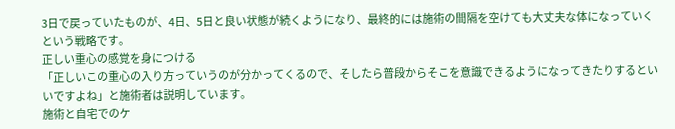3日で戻っていたものが、4日、5日と良い状態が続くようになり、最終的には施術の間隔を空けても大丈夫な体になっていくという戦略です。
正しい重心の感覚を身につける
「正しいこの重心の入り方っていうのが分かってくるので、そしたら普段からそこを意識できるようになってきたりするといいですよね」と施術者は説明しています。
施術と自宅でのケ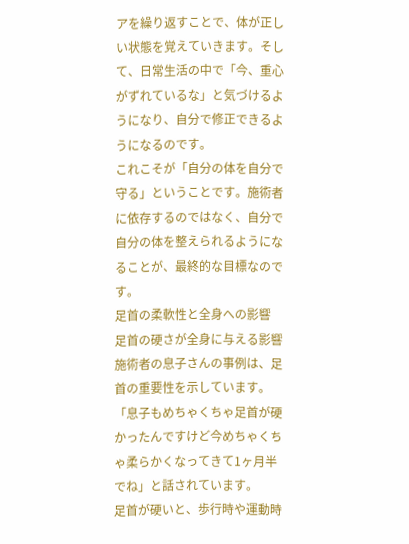アを繰り返すことで、体が正しい状態を覚えていきます。そして、日常生活の中で「今、重心がずれているな」と気づけるようになり、自分で修正できるようになるのです。
これこそが「自分の体を自分で守る」ということです。施術者に依存するのではなく、自分で自分の体を整えられるようになることが、最終的な目標なのです。
足首の柔軟性と全身への影響
足首の硬さが全身に与える影響
施術者の息子さんの事例は、足首の重要性を示しています。「息子もめちゃくちゃ足首が硬かったんですけど今めちゃくちゃ柔らかくなってきて1ヶ月半でね」と話されています。
足首が硬いと、歩行時や運動時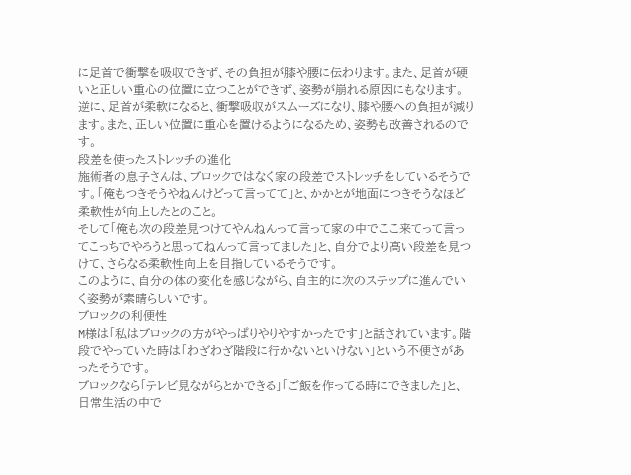に足首で衝撃を吸収できず、その負担が膝や腰に伝わります。また、足首が硬いと正しい重心の位置に立つことができず、姿勢が崩れる原因にもなります。
逆に、足首が柔軟になると、衝撃吸収がスムーズになり、膝や腰への負担が減ります。また、正しい位置に重心を置けるようになるため、姿勢も改善されるのです。
段差を使ったストレッチの進化
施術者の息子さんは、ブロックではなく家の段差でストレッチをしているそうです。「俺もつきそうやねんけどって言ってて」と、かかとが地面につきそうなほど柔軟性が向上したとのこと。
そして「俺も次の段差見つけてやんねんって言って家の中でここ来てって言ってこっちでやろうと思ってねんって言ってました」と、自分でより高い段差を見つけて、さらなる柔軟性向上を目指しているそうです。
このように、自分の体の変化を感じながら、自主的に次のステップに進んでいく姿勢が素晴らしいです。
ブロックの利便性
M様は「私はブロックの方がやっぱりやりやすかったです」と話されています。階段でやっていた時は「わざわざ階段に行かないといけない」という不便さがあったそうです。
ブロックなら「テレビ見ながらとかできる」「ご飯を作ってる時にできました」と、日常生活の中で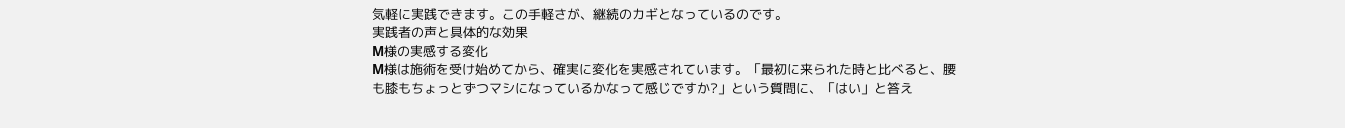気軽に実践できます。この手軽さが、継続のカギとなっているのです。
実践者の声と具体的な効果
M様の実感する変化
M様は施術を受け始めてから、確実に変化を実感されています。「最初に来られた時と比べると、腰も膝もちょっとずつマシになっているかなって感じですか?」という質問に、「はい」と答え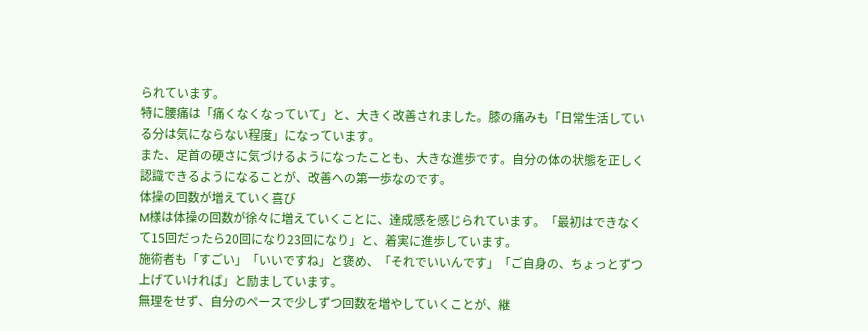られています。
特に腰痛は「痛くなくなっていて」と、大きく改善されました。膝の痛みも「日常生活している分は気にならない程度」になっています。
また、足首の硬さに気づけるようになったことも、大きな進歩です。自分の体の状態を正しく認識できるようになることが、改善への第一歩なのです。
体操の回数が増えていく喜び
M様は体操の回数が徐々に増えていくことに、達成感を感じられています。「最初はできなくて15回だったら20回になり23回になり」と、着実に進歩しています。
施術者も「すごい」「いいですね」と褒め、「それでいいんです」「ご自身の、ちょっとずつ上げていければ」と励ましています。
無理をせず、自分のペースで少しずつ回数を増やしていくことが、継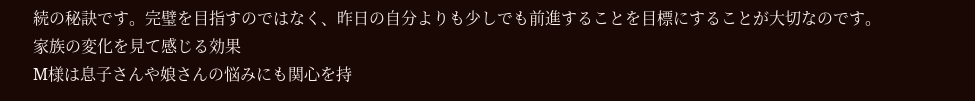続の秘訣です。完璧を目指すのではなく、昨日の自分よりも少しでも前進することを目標にすることが大切なのです。
家族の変化を見て感じる効果
M様は息子さんや娘さんの悩みにも関心を持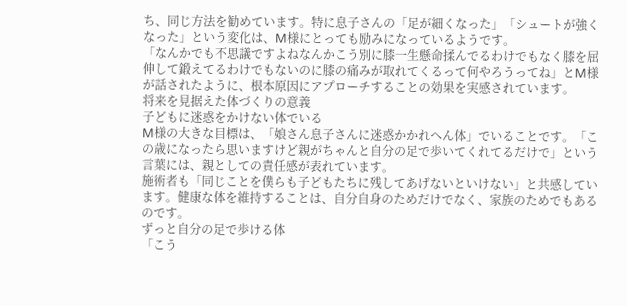ち、同じ方法を勧めています。特に息子さんの「足が細くなった」「シュートが強くなった」という変化は、M様にとっても励みになっているようです。
「なんかでも不思議ですよねなんかこう別に膝一生懸命揉んでるわけでもなく膝を屈伸して鍛えてるわけでもないのに膝の痛みが取れてくるって何やろうってね」とM様が話されたように、根本原因にアプローチすることの効果を実感されています。
将来を見据えた体づくりの意義
子どもに迷惑をかけない体でいる
M様の大きな目標は、「娘さん息子さんに迷惑かかれへん体」でいることです。「この歳になったら思いますけど親がちゃんと自分の足で歩いてくれてるだけで」という言葉には、親としての責任感が表れています。
施術者も「同じことを僕らも子どもたちに残してあげないといけない」と共感しています。健康な体を維持することは、自分自身のためだけでなく、家族のためでもあるのです。
ずっと自分の足で歩ける体
「こう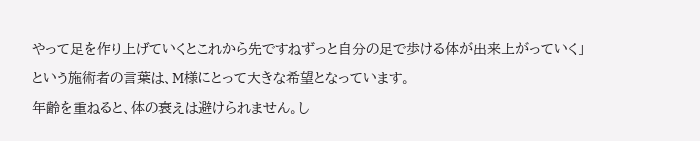やって足を作り上げていくとこれから先ですねずっと自分の足で歩ける体が出来上がっていく」という施術者の言葉は、M様にとって大きな希望となっています。
年齢を重ねると、体の衰えは避けられません。し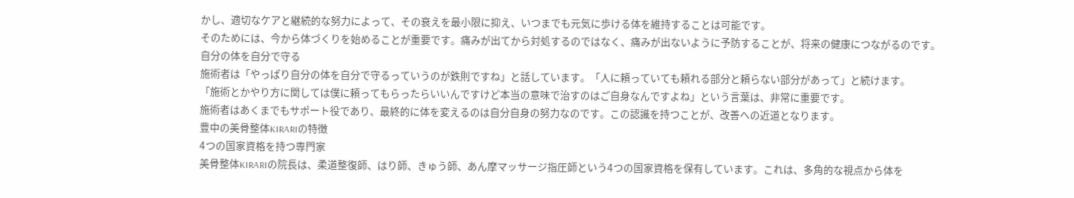かし、適切なケアと継続的な努力によって、その衰えを最小限に抑え、いつまでも元気に歩ける体を維持することは可能です。
そのためには、今から体づくりを始めることが重要です。痛みが出てから対処するのではなく、痛みが出ないように予防することが、将来の健康につながるのです。
自分の体を自分で守る
施術者は「やっぱり自分の体を自分で守るっていうのが鉄則ですね」と話しています。「人に頼っていても頼れる部分と頼らない部分があって」と続けます。
「施術とかやり方に関しては僕に頼ってもらったらいいんですけど本当の意味で治すのはご自身なんですよね」という言葉は、非常に重要です。
施術者はあくまでもサポート役であり、最終的に体を変えるのは自分自身の努力なのです。この認識を持つことが、改善への近道となります。
豊中の美骨整体KIRARIの特徴
4つの国家資格を持つ専門家
美骨整体KIRARIの院長は、柔道整復師、はり師、きゅう師、あん摩マッサージ指圧師という4つの国家資格を保有しています。これは、多角的な視点から体を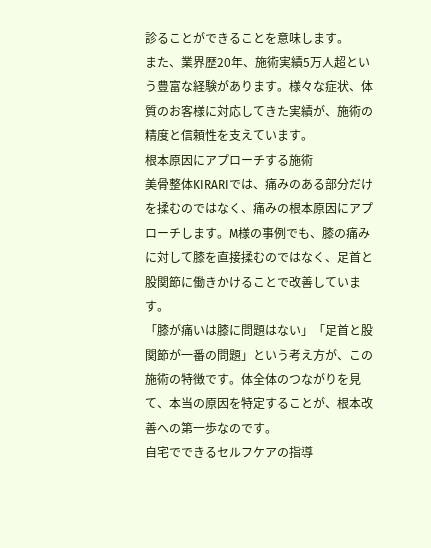診ることができることを意味します。
また、業界歴20年、施術実績5万人超という豊富な経験があります。様々な症状、体質のお客様に対応してきた実績が、施術の精度と信頼性を支えています。
根本原因にアプローチする施術
美骨整体KIRARIでは、痛みのある部分だけを揉むのではなく、痛みの根本原因にアプローチします。M様の事例でも、膝の痛みに対して膝を直接揉むのではなく、足首と股関節に働きかけることで改善しています。
「膝が痛いは膝に問題はない」「足首と股関節が一番の問題」という考え方が、この施術の特徴です。体全体のつながりを見て、本当の原因を特定することが、根本改善への第一歩なのです。
自宅でできるセルフケアの指導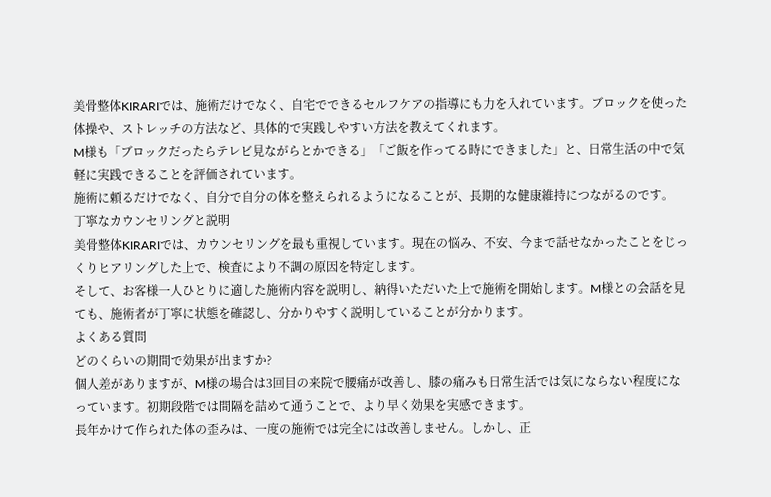美骨整体KIRARIでは、施術だけでなく、自宅でできるセルフケアの指導にも力を入れています。ブロックを使った体操や、ストレッチの方法など、具体的で実践しやすい方法を教えてくれます。
M様も「ブロックだったらテレビ見ながらとかできる」「ご飯を作ってる時にできました」と、日常生活の中で気軽に実践できることを評価されています。
施術に頼るだけでなく、自分で自分の体を整えられるようになることが、長期的な健康維持につながるのです。
丁寧なカウンセリングと説明
美骨整体KIRARIでは、カウンセリングを最も重視しています。現在の悩み、不安、今まで話せなかったことをじっくりヒアリングした上で、検査により不調の原因を特定します。
そして、お客様一人ひとりに適した施術内容を説明し、納得いただいた上で施術を開始します。M様との会話を見ても、施術者が丁寧に状態を確認し、分かりやすく説明していることが分かります。
よくある質問
どのくらいの期間で効果が出ますか?
個人差がありますが、M様の場合は3回目の来院で腰痛が改善し、膝の痛みも日常生活では気にならない程度になっています。初期段階では間隔を詰めて通うことで、より早く効果を実感できます。
長年かけて作られた体の歪みは、一度の施術では完全には改善しません。しかし、正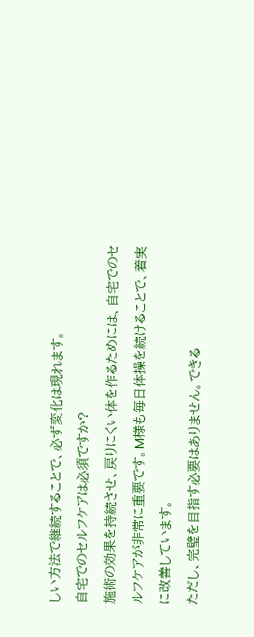しい方法で継続することで、必ず変化は現れます。
自宅でのセルフケアは必須ですか?
施術の効果を持続させ、戻りにくい体を作るためには、自宅でのセルフケアが非常に重要です。M様も毎日体操を続けることで、着実に改善しています。
ただし、完璧を目指す必要はありません。できる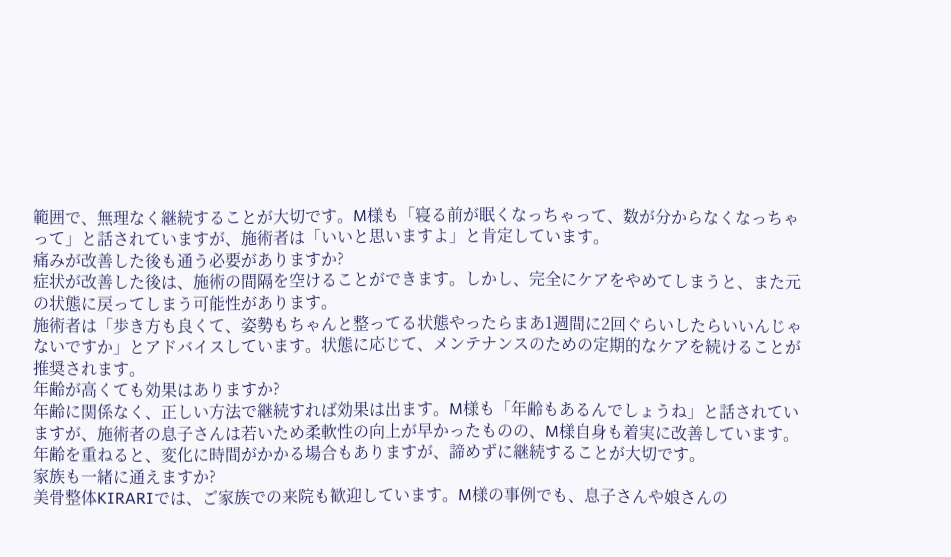範囲で、無理なく継続することが大切です。M様も「寝る前が眠くなっちゃって、数が分からなくなっちゃって」と話されていますが、施術者は「いいと思いますよ」と肯定しています。
痛みが改善した後も通う必要がありますか?
症状が改善した後は、施術の間隔を空けることができます。しかし、完全にケアをやめてしまうと、また元の状態に戻ってしまう可能性があります。
施術者は「歩き方も良くて、姿勢もちゃんと整ってる状態やったらまあ1週間に2回ぐらいしたらいいんじゃないですか」とアドバイスしています。状態に応じて、メンテナンスのための定期的なケアを続けることが推奨されます。
年齢が高くても効果はありますか?
年齢に関係なく、正しい方法で継続すれば効果は出ます。M様も「年齢もあるんでしょうね」と話されていますが、施術者の息子さんは若いため柔軟性の向上が早かったものの、M様自身も着実に改善しています。
年齢を重ねると、変化に時間がかかる場合もありますが、諦めずに継続することが大切です。
家族も一緒に通えますか?
美骨整体KIRARIでは、ご家族での来院も歓迎しています。M様の事例でも、息子さんや娘さんの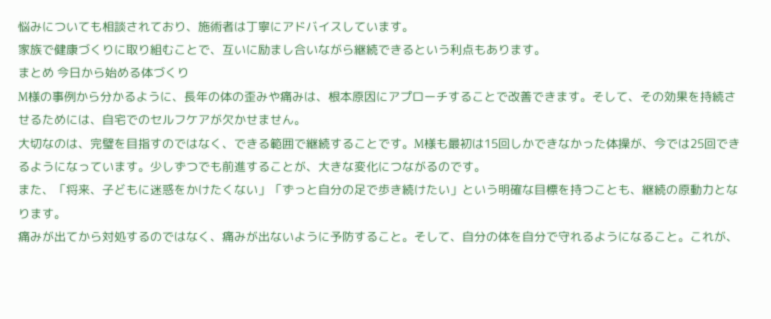悩みについても相談されており、施術者は丁寧にアドバイスしています。
家族で健康づくりに取り組むことで、互いに励まし合いながら継続できるという利点もあります。
まとめ 今日から始める体づくり
M様の事例から分かるように、長年の体の歪みや痛みは、根本原因にアプローチすることで改善できます。そして、その効果を持続させるためには、自宅でのセルフケアが欠かせません。
大切なのは、完璧を目指すのではなく、できる範囲で継続することです。M様も最初は15回しかできなかった体操が、今では25回できるようになっています。少しずつでも前進することが、大きな変化につながるのです。
また、「将来、子どもに迷惑をかけたくない」「ずっと自分の足で歩き続けたい」という明確な目標を持つことも、継続の原動力となります。
痛みが出てから対処するのではなく、痛みが出ないように予防すること。そして、自分の体を自分で守れるようになること。これが、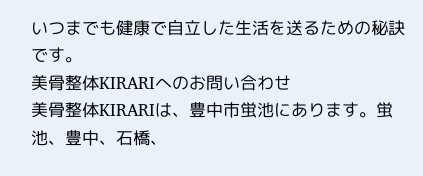いつまでも健康で自立した生活を送るための秘訣です。
美骨整体KIRARIへのお問い合わせ
美骨整体KIRARIは、豊中市蛍池にあります。蛍池、豊中、石橋、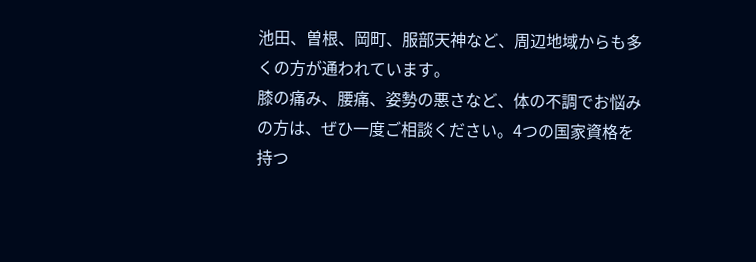池田、曽根、岡町、服部天神など、周辺地域からも多くの方が通われています。
膝の痛み、腰痛、姿勢の悪さなど、体の不調でお悩みの方は、ぜひ一度ご相談ください。4つの国家資格を持つ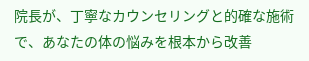院長が、丁寧なカウンセリングと的確な施術で、あなたの体の悩みを根本から改善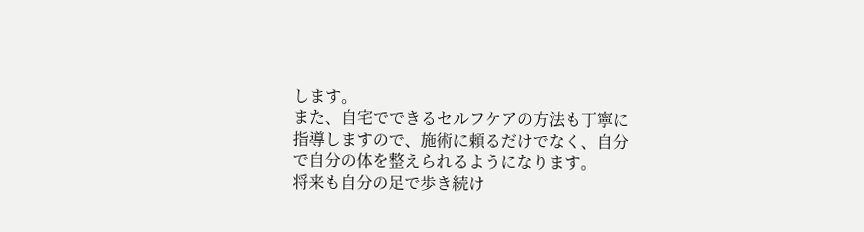します。
また、自宅でできるセルフケアの方法も丁寧に指導しますので、施術に頼るだけでなく、自分で自分の体を整えられるようになります。
将来も自分の足で歩き続け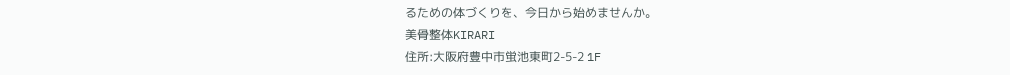るための体づくりを、今日から始めませんか。
美骨整体KIRARI
住所:大阪府豊中市蛍池東町2-5-2 1F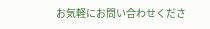お気軽にお問い合わせくださ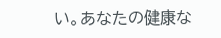い。あなたの健康な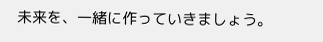未来を、一緒に作っていきましょう。